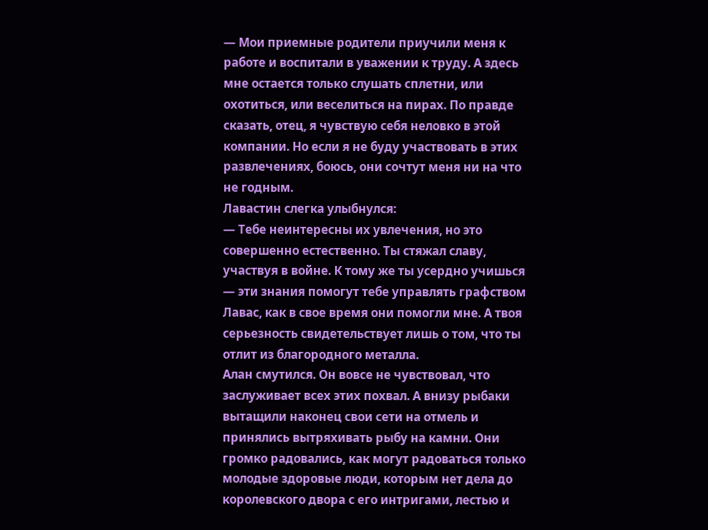— Мои приемные родители приучили меня к работе и воспитали в уважении к труду. А здесь мне остается только слушать сплетни, или охотиться, или веселиться на пирах. По правде сказать, отец, я чувствую себя неловко в этой компании. Но если я не буду участвовать в этих развлечениях, боюсь, они сочтут меня ни на что не годным.
Лавастин слегка улыбнулся:
— Тебе неинтересны их увлечения, но это совершенно естественно. Ты стяжал славу, участвуя в войне. К тому же ты усердно учишься — эти знания помогут тебе управлять графством Лавас, как в свое время они помогли мне. А твоя серьезность свидетельствует лишь о том, что ты отлит из благородного металла.
Алан смутился. Он вовсе не чувствовал, что заслуживает всех этих похвал. А внизу рыбаки вытащили наконец свои сети на отмель и принялись вытряхивать рыбу на камни. Они громко радовались, как могут радоваться только молодые здоровые люди, которым нет дела до королевского двора с его интригами, лестью и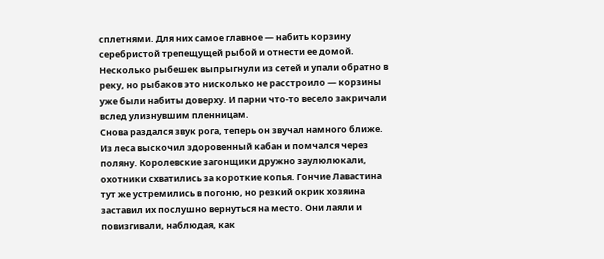сплетнями. Для них самое главное — набить корзину серебристой трепещущей рыбой и отнести ее домой. Несколько рыбешек выпрыгнули из сетей и упали обратно в реку, но рыбаков это нисколько не расстроило — корзины уже были набиты доверху. И парни что-то весело закричали вслед улизнувшим пленницам.
Снова раздался звук рога, теперь он звучал намного ближе. Из леса выскочил здоровенный кабан и помчался через поляну. Королевские загонщики дружно заулюлюкали, охотники схватились за короткие копья. Гончие Лавастина тут же устремились в погоню, но резкий окрик хозяина заставил их послушно вернуться на место. Они лаяли и повизгивали, наблюдая, как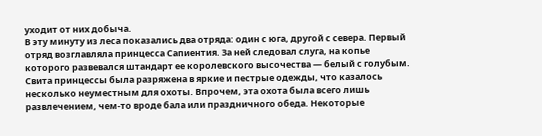уходит от них добыча.
В эту минуту из леса показались два отряда: один с юга, другой с севера. Первый отряд возглавляла принцесса Сапиентия. За ней следовал слуга, на копье которого развевался штандарт ее королевского высочества — белый с голубым. Свита принцессы была разряжена в яркие и пестрые одежды, что казалось несколько неуместным для охоты. Впрочем, эта охота была всего лишь развлечением, чем-то вроде бала или праздничного обеда. Некоторые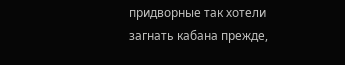придворные так хотели загнать кабана прежде,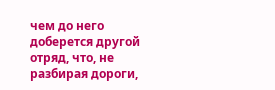чем до него доберется другой отряд, что, не разбирая дороги,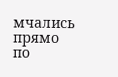мчались прямо по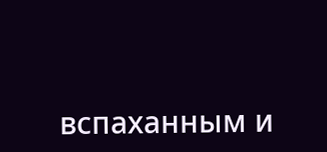вспаханным и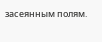засеянным полям.